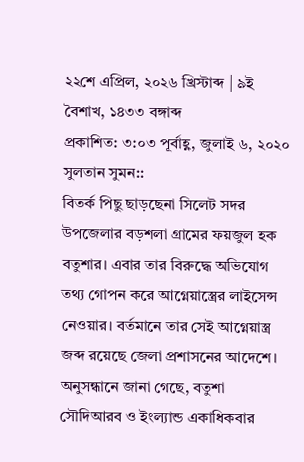২২শে এপ্রিল, ২০২৬ খ্রিস্টাব্দ | ৯ই বৈশাখ, ১৪৩৩ বঙ্গাব্দ
প্রকাশিত: ৩:০৩ পূর্বাহ্ণ, জুলাই ৬, ২০২০
সুলতান সুমন::
বিতর্ক পিছু ছাড়ছেনা সিলেট সদর উপজেলার বড়শলা গ্রামের ফয়জুল হক বতুশার। এবার তার বিরুদ্ধে অভিযোগ তথ্য গোপন করে আগ্নেয়াস্ত্রের লাইসেন্স নেওয়ার। বর্তমানে তার সেই আগ্নেয়াস্ত্র জব্দ রয়েছে জেলা প্রশাসনের আদেশে।
অনুসন্ধানে জানা গেছে, বতুশা সৌদিআরব ও ইংল্যান্ড একাধিকবার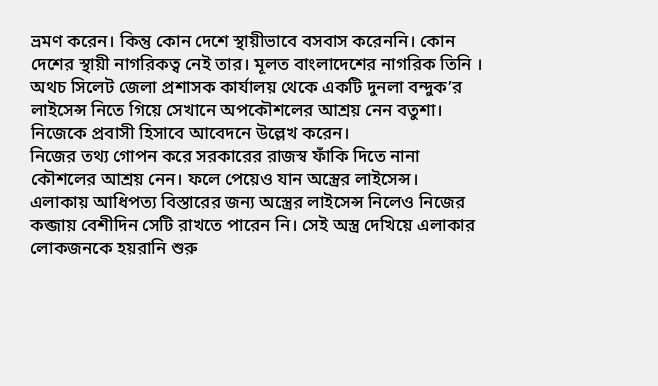ভ্রমণ করেন। কিন্তু কোন দেশে স্থায়ীভাবে বসবাস করেননি। কোন দেশের স্থায়ী নাগরিকত্ব নেই তার। মূলত বাংলাদেশের নাগরিক তিনি ।
অথচ সিলেট জেলা প্রশাসক কার্যালয় থেকে একটি দুনলা বন্দুক’র লাইসেন্স নিতে গিয়ে সেখানে অপকৌশলের আশ্রয় নেন বতুশা। নিজেকে প্রবাসী হিসাবে আবেদনে উল্লেখ করেন।
নিজের তথ্য গোপন করে সরকারের রাজস্ব ফাঁকি দিতে নানা কৌশলের আশ্রয় নেন। ফলে পেয়েও যান অস্ত্রের লাইসেন্স।
এলাকায় আধিপত্য বিস্তারের জন্য অস্ত্রের লাইসেন্স নিলেও নিজের কব্জায় বেশীদিন সেটি রাখতে পারেন নি। সেই অস্ত্র দেখিয়ে এলাকার লোকজনকে হয়রানি শুরু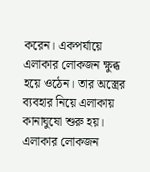করেন। একপর্যায়ে এলাকার লোকজন ক্ষুব্ধ হয়ে ওঠেন। তার অস্ত্রের ব্যবহার নিয়ে এলাকায় কানাঘুষো শুরু হয়।
এলাকার লোকজন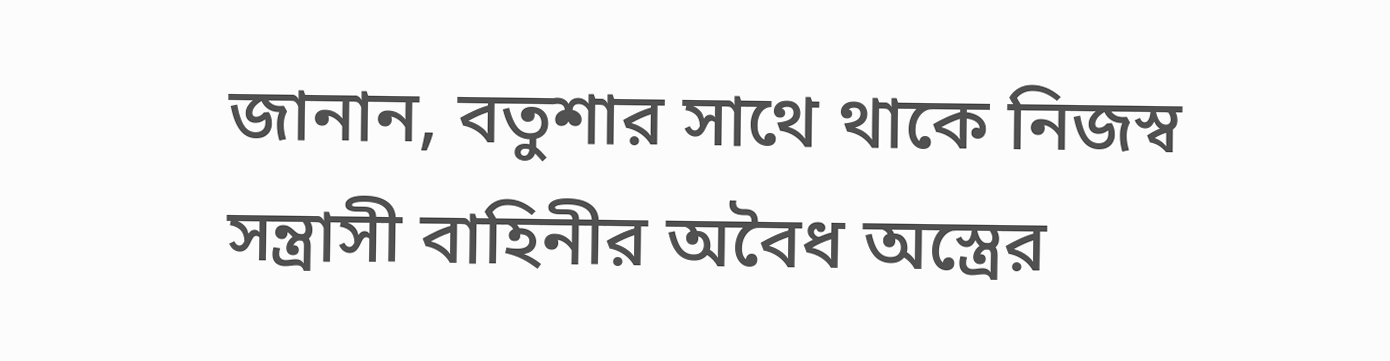জানান, বতুশার সাথে থাকে নিজস্ব সন্ত্রাসী বাহিনীর অবৈধ অস্ত্রের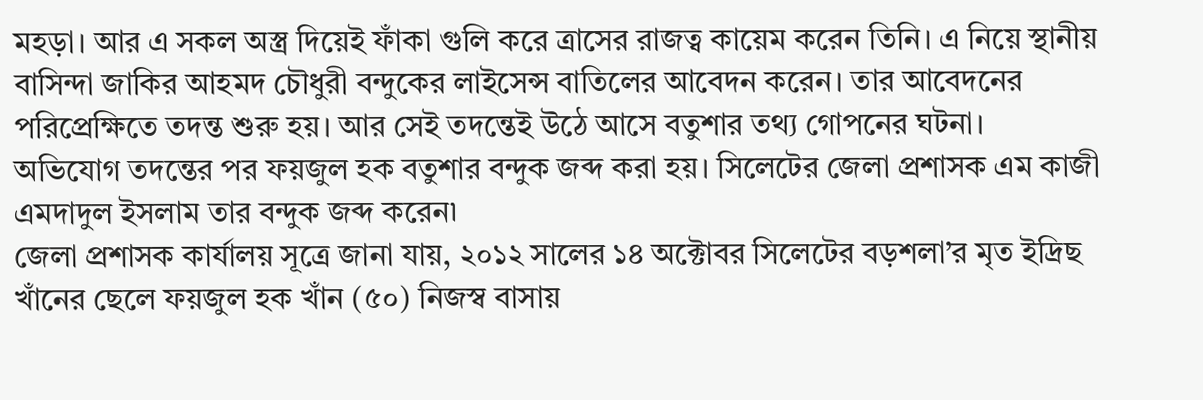মহড়া। আর এ সকল অস্ত্র দিয়েই ফাঁকা গুলি করে ত্রাসের রাজত্ব কায়েম করেন তিনি। এ নিয়ে স্থানীয় বাসিন্দা জাকির আহমদ চৌধুরী বন্দুকের লাইসেন্স বাতিলের আবেদন করেন। তার আবেদনের পরিপ্রেক্ষিতে তদন্ত শুরু হয়। আর সেই তদন্তেই উঠে আসে বতুশার তথ্য গোপনের ঘটনা।
অভিযোগ তদন্তের পর ফয়জুল হক বতুশার বন্দুক জব্দ করা হয়। সিলেটের জেলা প্রশাসক এম কাজী এমদাদুল ইসলাম তার বন্দুক জব্দ করেন৷
জেলা প্রশাসক কার্যালয় সূত্রে জানা যায়, ২০১২ সালের ১৪ অক্টোবর সিলেটের বড়শলা’র মৃত ইদ্রিছ খাঁনের ছেলে ফয়জুল হক খাঁন (৫০) নিজস্ব বাসায়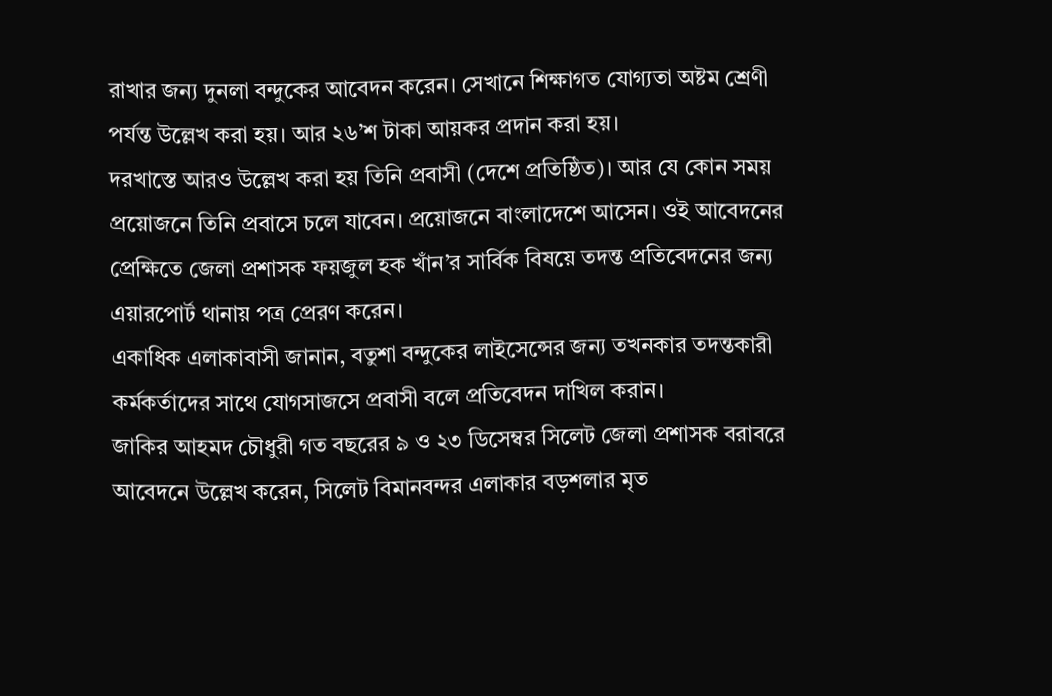রাখার জন্য দুনলা বন্দুকের আবেদন করেন। সেখানে শিক্ষাগত যোগ্যতা অষ্টম শ্রেণী পর্যন্ত উল্লেখ করা হয়। আর ২৬’শ টাকা আয়কর প্রদান করা হয়।
দরখাস্তে আরও উল্লেখ করা হয় তিনি প্রবাসী (দেশে প্রতিষ্ঠিত)। আর যে কোন সময় প্রয়োজনে তিনি প্রবাসে চলে যাবেন। প্রয়োজনে বাংলাদেশে আসেন। ওই আবেদনের প্রেক্ষিতে জেলা প্রশাসক ফয়জুল হক খাঁন’র সার্বিক বিষয়ে তদন্ত প্রতিবেদনের জন্য এয়ারপোর্ট থানায় পত্র প্রেরণ করেন।
একাধিক এলাকাবাসী জানান, বতুশা বন্দুকের লাইসেন্সের জন্য তখনকার তদন্তকারী কর্মকর্তাদের সাথে যোগসাজসে প্রবাসী বলে প্রতিবেদন দাখিল করান।
জাকির আহমদ চৌধুরী গত বছরের ৯ ও ২৩ ডিসেম্বর সিলেট জেলা প্রশাসক বরাবরে আবেদনে উল্লেখ করেন, সিলেট বিমানবন্দর এলাকার বড়শলার মৃত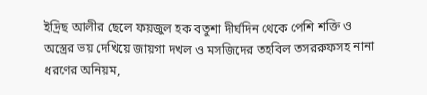ইদ্রিছ আলীর ছেলে ফয়জুল হক বতুশা দীর্ঘদিন থেকে পেশি শক্তি ও অস্ত্রের ভয় দেখিয়ে জায়গা দখল ও মসজিদের তহবিল তসররুফসহ নানা ধরণের অনিয়ম,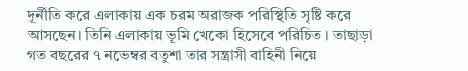দূর্নীতি করে এলাকায় এক চরম অরাজক পরিস্থিতি সৃষ্টি করে আসছেন। তিনি এলাকায় ভূমি খেকো হিসেবে পরিচিত । তাছাড়া গত বছরের ৭ নভেম্বর বতুশা তার সন্ত্রাসী বাহিনী নিয়ে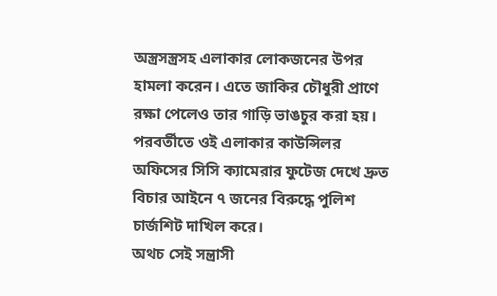অস্ত্রসস্ত্রসহ এলাকার লোকজনের উপর হামলা করেন। এতে জাকির চৌধুরী প্রাণে রক্ষা পেলেও তার গাড়ি ভাঙচুর করা হয়। পরবর্তীতে ওই এলাকার কাউন্সিলর অফিসের সিসি ক্যামেরার ফুটেজ দেখে দ্রুত বিচার আইনে ৭ জনের বিরুদ্ধে পুলিশ চার্জশিট দাখিল করে।
অথচ সেই সন্ত্রাসী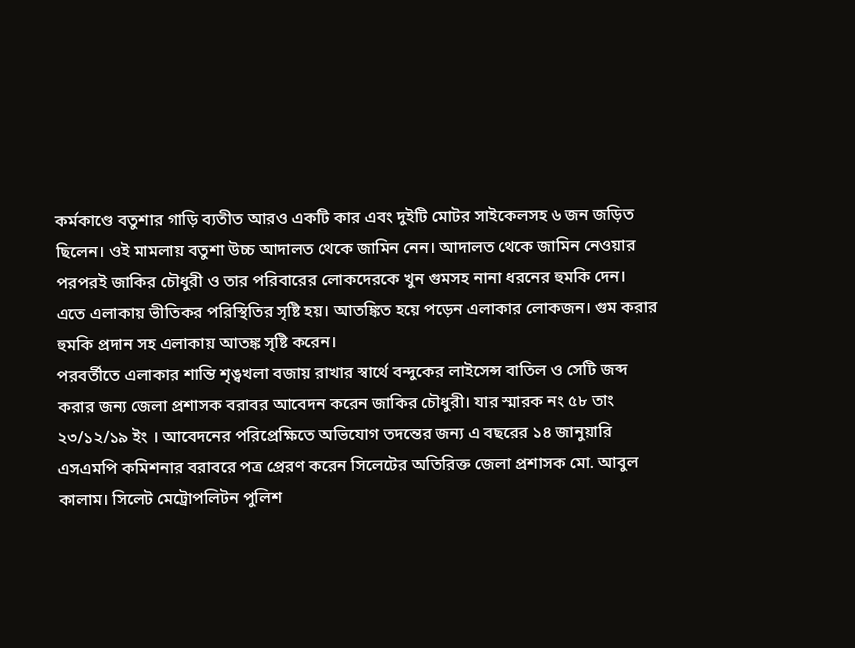কর্মকাণ্ডে বতুশার গাড়ি ব্যতীত আরও একটি কার এবং দুইটি মোটর সাইকেলসহ ৬ জন জড়িত ছিলেন। ওই মামলায় বতুশা উচ্চ আদালত থেকে জামিন নেন। আদালত থেকে জামিন নেওয়ার পরপরই জাকির চৌধুরী ও তার পরিবারের লোকদেরকে খুন গুমসহ নানা ধরনের হুমকি দেন।
এতে এলাকায় ভীতিকর পরিস্থিতির সৃষ্টি হয়। আতঙ্কিত হয়ে পড়েন এলাকার লোকজন। গুম করার হুমকি প্রদান সহ এলাকায় আতঙ্ক সৃষ্টি করেন।
পরবর্তীতে এলাকার শান্তি শৃঙ্বখলা বজায় রাখার স্বার্থে বন্দুকের লাইসেন্স বাতিল ও সেটি জব্দ করার জন্য জেলা প্রশাসক বরাবর আবেদন করেন জাকির চৌধুরী। যার স্মারক নং ৫৮ তাং ২৩/১২/১৯ ইং । আবেদনের পরিপ্রেক্ষিতে অভিযোগ তদন্তের জন্য এ বছরের ১৪ জানুয়ারি এসএমপি কমিশনার বরাবরে পত্র প্রেরণ করেন সিলেটের অতিরিক্ত জেলা প্রশাসক মো. আবুল কালাম। সিলেট মেট্রোপলিটন পুলিশ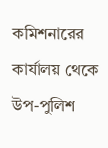কমিশনারের কার্যালয় থেকে উপ-পুলিশ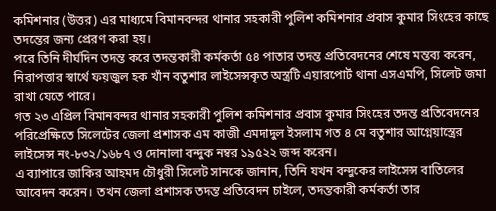কমিশনার (উত্তর) এর মাধ্যমে বিমানবন্দর থানার সহকারী পুলিশ কমিশনার প্রবাস কুমার সিংহের কাছে তদন্তের জন্য প্রেরণ করা হয়।
পরে তিনি দীর্ঘদিন তদন্ত করে তদন্তকারী কর্মকর্তা ৫৪ পাতার তদন্ত প্রতিবেদনের শেষে মন্তব্য করেন, নিরাপত্তার স্বার্থে ফয়জুল হক খাঁন বতুশার লাইসেন্সকৃত অস্ত্রটি এয়ারপোর্ট থানা এসএমপি, সিলেট জমা রাখা যেতে পারে।
গত ২৩ এপ্রিল বিমানবন্দর থানার সহকারী পুলিশ কমিশনার প্রবাস কুমার সিংহের তদন্ত প্রতিবেদনের পরিপ্রেক্ষিতে সিলেটের জেলা প্রশাসক এম কাজী এমদাদুল ইসলাম গত ৪ মে বতুশার আগ্নেয়াস্ত্রের লাইসেন্স নং-৮৩২/১৬৮৭ ও দোনালা বন্দুক নম্বর ১৯৫২২ জব্দ করেন।
এ ব্যাপারে জাকির আহমদ চৌধুরী সিলেট সানকে জানান, তিনি যখন বন্দুকের লাইসেন্স বাতিলের আবেদন করেন। তখন জেলা প্রশাসক তদন্ত প্রতিবেদন চাইলে, তদন্তকারী কর্মকর্তা তার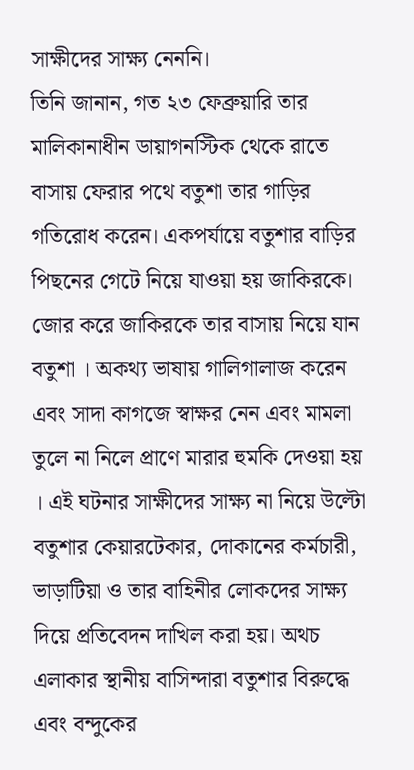সাক্ষীদের সাক্ষ্য নেননি।
তিনি জানান, গত ২৩ ফেব্রুয়ারি তার মালিকানাধীন ডায়াগনস্টিক থেকে রাতে বাসায় ফেরার পথে বতুশা তার গাড়ির গতিরোধ করেন। একপর্যায়ে বতুশার বাড়ির পিছনের গেটে নিয়ে যাওয়া হয় জাকিরকে। জোর করে জাকিরকে তার বাসায় নিয়ে যান বতুশা । অকথ্য ভাষায় গালিগালাজ করেন এবং সাদা কাগজে স্বাক্ষর নেন এবং মামলা তুলে না নিলে প্রাণে মারার হুমকি দেওয়া হয় । এই ঘটনার সাক্ষীদের সাক্ষ্য না নিয়ে উল্টো বতুশার কেয়ারটেকার, দোকানের কর্মচারী, ভাড়াটিয়া ও তার বাহিনীর লোকদের সাক্ষ্য দিয়ে প্রতিবেদন দাখিল করা হয়। অথচ এলাকার স্থানীয় বাসিন্দারা বতুশার বিরুদ্ধে এবং বন্দুকের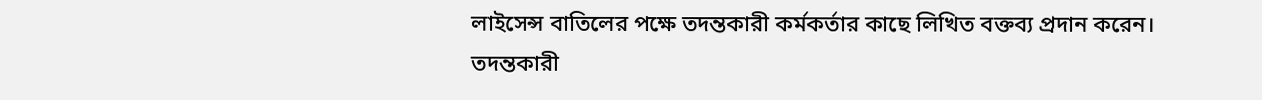লাইসেন্স বাতিলের পক্ষে তদন্তকারী কর্মকর্তার কাছে লিখিত বক্তব্য প্রদান করেন।
তদন্তকারী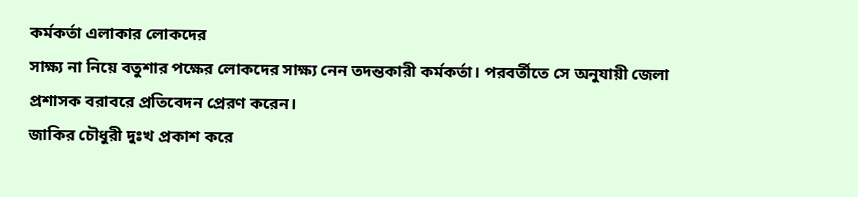কর্মকর্তা এলাকার লোকদের
সাক্ষ্য না নিয়ে বতুশার পক্ষের লোকদের সাক্ষ্য নেন তদন্তকারী কর্মকর্তা। পরবর্তীতে সে অনুযায়ী জেলা প্রশাসক বরাবরে প্রতিবেদন প্রেরণ করেন।
জাকির চৌধুরী দুঃখ প্রকাশ করে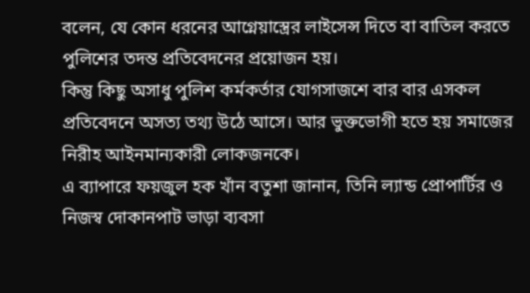বলেন, যে কোন ধরনের আগ্নেয়াস্ত্রের লাইসেন্স দিতে বা বাতিল করতে পুলিশের তদন্ত প্রতিবেদনের প্রয়োজন হয়।
কিন্তু কিছু অসাধু পুলিশ কর্মকর্তার যোগসাজশে বার বার এসকল প্রতিবেদনে অসত্য তথ্য উঠে আসে। আর ভুক্তভোগী হতে হয় সমাজের নিরীহ আইনমান্যকারী লোকজনকে।
এ ব্যাপারে ফয়জুল হক খাঁন বতুশা জানান, তিনি ল্যান্ড প্রোপার্টির ও নিজস্ব দোকানপাট ভাড়া ব্যবসা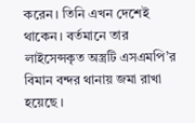করেন। তিনি এখন দেশেই থাকেন। বর্তমানে তার লাইসেন্সকৃত অস্ত্রটি এসএমপি’র বিমান বন্দর থানায় জমা রাখা হয়েছে ।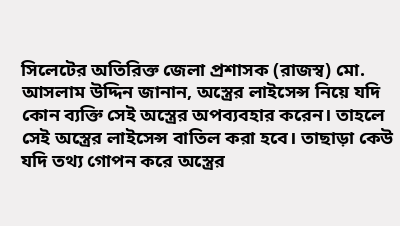সিলেটের অতিরিক্ত জেলা প্রশাসক (রাজস্ব) মো. আসলাম উদ্দিন জানান, অস্ত্রের লাইসেন্স নিয়ে যদি কোন ব্যক্তি সেই অস্ত্রের অপব্যবহার করেন। তাহলে সেই অস্ত্রের লাইসেন্স বাতিল করা হবে। তাছাড়া কেউ যদি তথ্য গোপন করে অস্ত্রের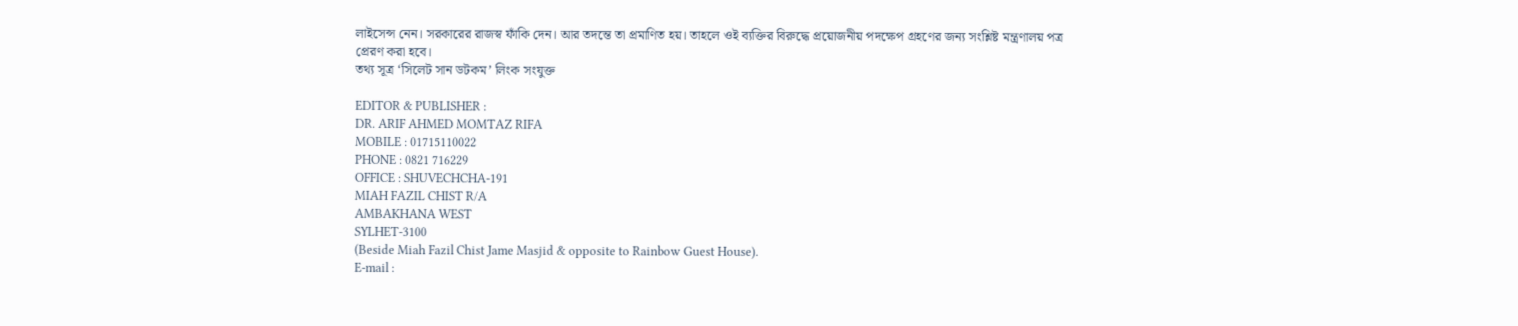লাইসেন্স নেন। সরকারের রাজস্ব ফাঁকি দেন। আর তদন্তে তা প্রমাণিত হয়। তাহলে ওই ব্যক্তির বিরুদ্ধে প্রয়োজনীয় পদক্ষেপ গ্রহণের জন্য সংশ্লিষ্ট মন্ত্রণালয় পত্র প্রেরণ করা হবে।
তথ্য সূত্র ‘সিলেট সান ডটকম’ লিংক সংযুক্ত

EDITOR & PUBLISHER :
DR. ARIF AHMED MOMTAZ RIFA
MOBILE : 01715110022
PHONE : 0821 716229
OFFICE : SHUVECHCHA-191
MIAH FAZIL CHIST R/A
AMBAKHANA WEST
SYLHET-3100
(Beside Miah Fazil Chist Jame Masjid & opposite to Rainbow Guest House).
E-mail :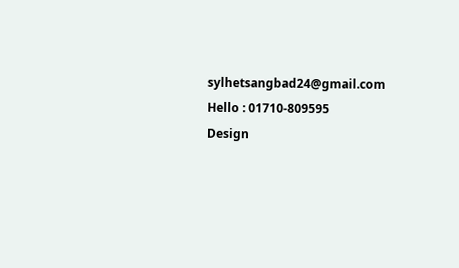sylhetsangbad24@gmail.com
Hello : 01710-809595
Design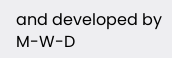and developed by M-W-D